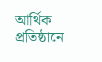আর্থিক প্রতিষ্ঠানে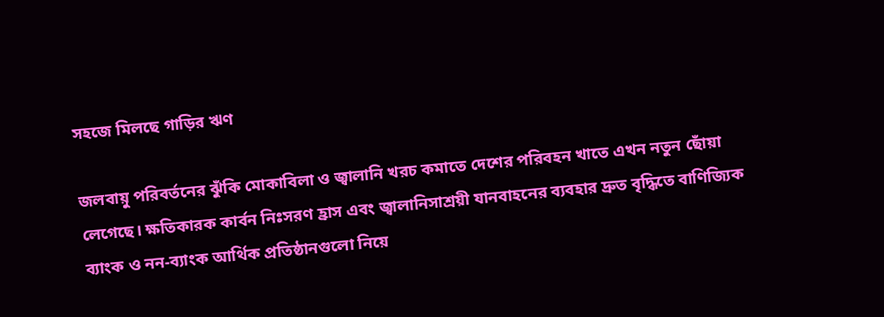সহজে মিলছে গাড়ির ঋণ

জলবায়ু পরিবর্তনের ঝুঁকি মোকাবিলা ও জ্বালানি খরচ কমাতে দেশের পরিবহন খাতে এখন নতুন ছোঁয়া লেগেছে। ক্ষতিকারক কার্বন নিঃসরণ হ্রাস এবং জ্বালানিসাশ্রয়ী যানবাহনের ব্যবহার দ্রুত বৃদ্ধিতে বাণিজ্যিক ব্যাংক ও নন-ব্যাংক আর্থিক প্রতিষ্ঠানগুলো নিয়ে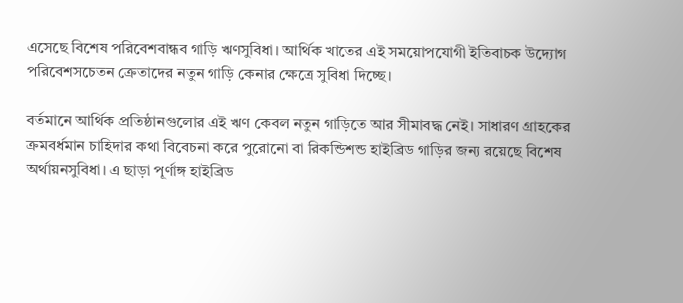এসেছে বিশেষ পরিবেশবান্ধব গাড়ি ঋণসুবিধা। আর্থিক খাতের এই সময়োপযোগী ইতিবাচক উদ্যোগ পরিবেশসচেতন ক্রেতাদের নতুন গাড়ি কেনার ক্ষেত্রে সুবিধা দিচ্ছে।

বর্তমানে আর্থিক প্রতিষ্ঠানগুলোর এই ঋণ কেবল নতুন গাড়িতে আর সীমাবদ্ধ নেই। সাধারণ গ্রাহকের ক্রমবর্ধমান চাহিদার কথা বিবেচনা করে পুরোনো বা রিকন্ডিশন্ড হাইব্রিড গাড়ির জন্য রয়েছে বিশেষ অর্থায়নসুবিধা। এ ছাড়া পূর্ণাঙ্গ হাইব্রিড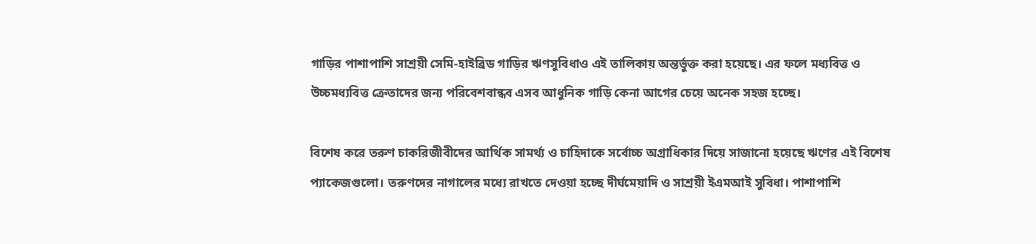গাড়ির পাশাপাশি সাশ্রয়ী সেমি-হাইব্রিড গাড়ির ঋণসুবিধাও এই তালিকায় অন্তর্ভুক্ত করা হয়েছে। এর ফলে মধ্যবিত্ত ও উচ্চমধ্যবিত্ত ক্রেতাদের জন্য পরিবেশবান্ধব এসব আধুনিক গাড়ি কেনা আগের চেয়ে অনেক সহজ হচ্ছে।

বিশেষ করে তরুণ চাকরিজীবীদের আর্থিক সামর্থ্য ও চাহিদাকে সর্বোচ্চ অগ্রাধিকার দিয়ে সাজানো হয়েছে ঋণের এই বিশেষ প্যাকেজগুলো। তরুণদের নাগালের মধ্যে রাখতে দেওয়া হচ্ছে দীর্ঘমেয়াদি ও সাশ্রয়ী ইএমআই সুবিধা। পাশাপাশি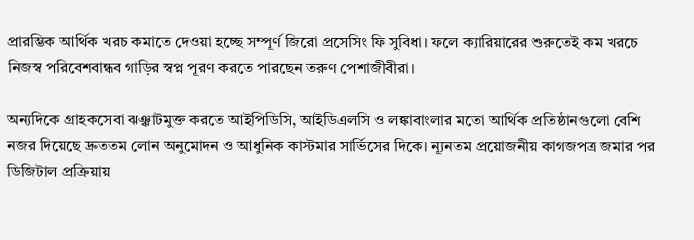প্রারম্ভিক আর্থিক খরচ কমাতে দেওয়া হচ্ছে সম্পূর্ণ জিরো প্রসেসিং ফি সুবিধা। ফলে ক্যারিয়ারের শুরুতেই কম খরচে নিজস্ব পরিবেশবান্ধব গাড়ির স্বপ্ন পূরণ করতে পারছেন তরুণ পেশাজীবীরা।

অন্যদিকে গ্রাহকসেবা ঝঞ্ঝাটমুক্ত করতে আইপিডিসি, আইডিএলসি ও লঙ্কাবাংলার মতো আর্থিক প্রতিষ্ঠানগুলো বেশি নজর দিয়েছে দ্রুততম লোন অনুমোদন ও আধুনিক কাস্টমার সার্ভিসের দিকে। ন্যূনতম প্রয়োজনীয় কাগজপত্র জমার পর ডিজিটাল প্রক্রিয়ায়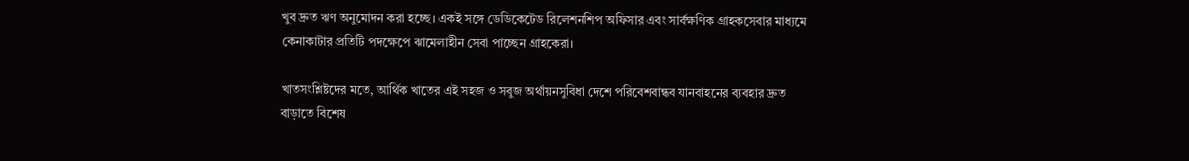খুব দ্রুত ঋণ অনুমোদন করা হচ্ছে। একই সঙ্গে ডেডিকেটেড রিলেশনশিপ অফিসার এবং সার্বক্ষণিক গ্রাহকসেবার মাধ্যমে কেনাকাটার প্রতিটি পদক্ষেপে ঝামেলাহীন সেবা পাচ্ছেন গ্রাহকেরা।

খাতসংশ্লিষ্টদের মতে, আর্থিক খাতের এই সহজ ও সবুজ অর্থায়নসুবিধা দেশে পরিবেশবান্ধব যানবাহনের ব্যবহার দ্রুত বাড়াতে বিশেষ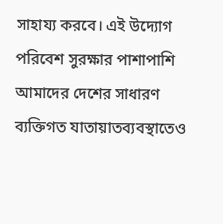সাহায্য করবে। এই উদ্যোগ পরিবেশ সুরক্ষার পাশাপাশি আমাদের দেশের সাধারণ ব্যক্তিগত যাতায়াতব্যবস্থাতেও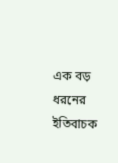এক বড় ধরনের ইতিবাচক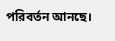পরিবর্তন আনছে।